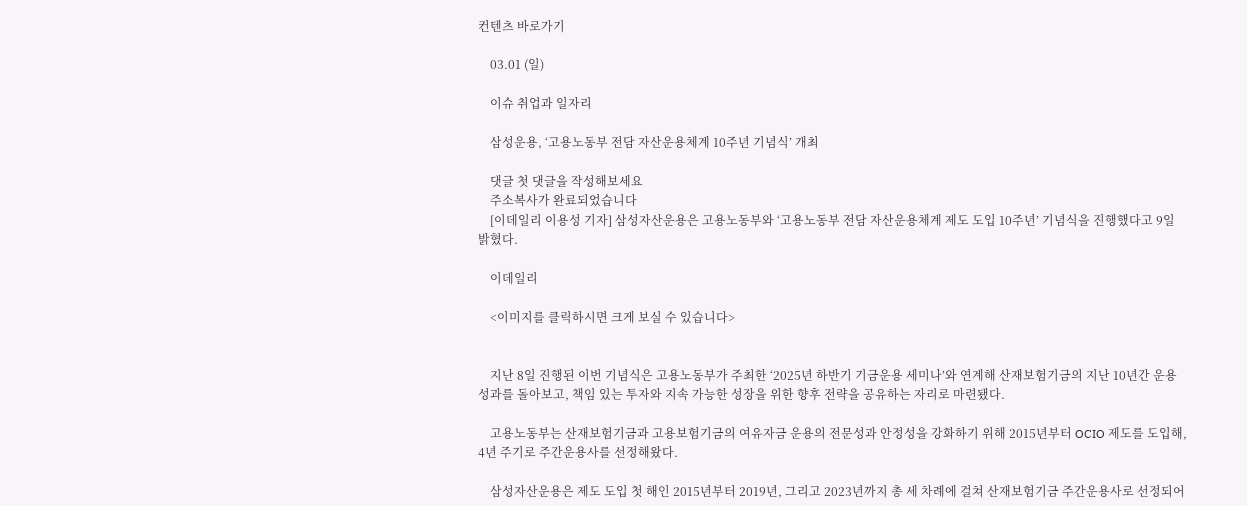컨텐츠 바로가기

    03.01 (일)

    이슈 취업과 일자리

    삼성운용, ‘고용노동부 전담 자산운용체계 10주년 기념식’ 개최

    댓글 첫 댓글을 작성해보세요
    주소복사가 완료되었습니다
    [이데일리 이용성 기자] 삼성자산운용은 고용노동부와 ‘고용노동부 전담 자산운용체계 제도 도입 10주년’ 기념식을 진행했다고 9일 밝혔다.

    이데일리

    <이미지를 클릭하시면 크게 보실 수 있습니다>


    지난 8일 진행된 이번 기념식은 고용노동부가 주최한 ‘2025년 하반기 기금운용 세미나’와 연계해 산재보험기금의 지난 10년간 운용 성과를 돌아보고, 책임 있는 투자와 지속 가능한 성장을 위한 향후 전략을 공유하는 자리로 마련됐다.

    고용노동부는 산재보험기금과 고용보험기금의 여유자금 운용의 전문성과 안정성을 강화하기 위해 2015년부터 OCIO 제도를 도입해, 4년 주기로 주간운용사를 선정해왔다.

    삼성자산운용은 제도 도입 첫 해인 2015년부터 2019년, 그리고 2023년까지 총 세 차례에 걸쳐 산재보험기금 주간운용사로 선정되어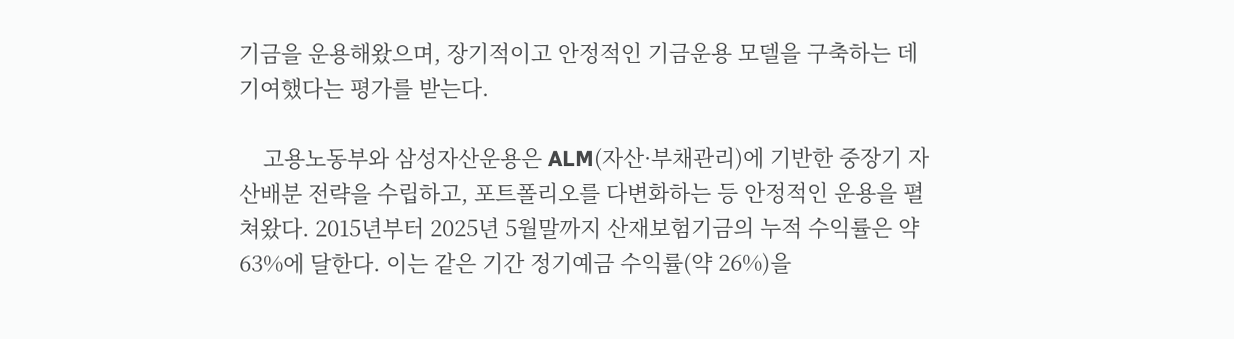기금을 운용해왔으며, 장기적이고 안정적인 기금운용 모델을 구축하는 데 기여했다는 평가를 받는다.

    고용노동부와 삼성자산운용은 ALM(자산·부채관리)에 기반한 중장기 자산배분 전략을 수립하고, 포트폴리오를 다변화하는 등 안정적인 운용을 펼쳐왔다. 2015년부터 2025년 5월말까지 산재보험기금의 누적 수익률은 약 63%에 달한다. 이는 같은 기간 정기예금 수익률(약 26%)을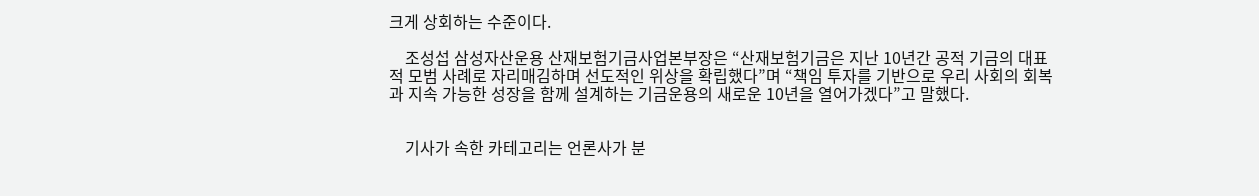크게 상회하는 수준이다.

    조성섭 삼성자산운용 산재보험기금사업본부장은 “산재보험기금은 지난 10년간 공적 기금의 대표적 모범 사례로 자리매김하며 선도적인 위상을 확립했다”며 “책임 투자를 기반으로 우리 사회의 회복과 지속 가능한 성장을 함께 설계하는 기금운용의 새로운 10년을 열어가겠다”고 말했다.


    기사가 속한 카테고리는 언론사가 분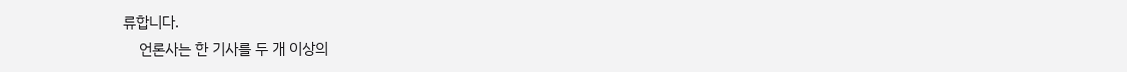류합니다.
    언론사는 한 기사를 두 개 이상의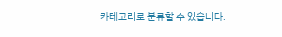카테고리로 분류할 수 있습니다.